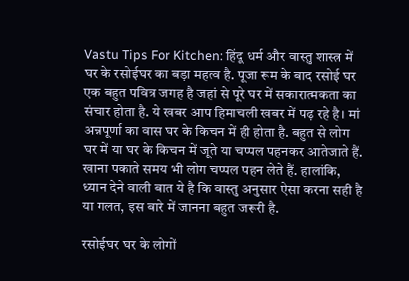Vastu Tips For Kitchen: हिंदू धर्म और वास्तु शास्त्र में घर के रसोईघर का बड़ा महत्व है. पूजा रूम के बाद रसोई घर एक बहुत पवित्र जगह है जहां से पूरे घर में सकारात्मकता का संचार होता है. ये खबर आप हिमाचली खबर में पढ़ रहे है। मां अन्नपूर्णा का वास घर के किचन में ही होता है. बहुत से लोग घर में या घर के किचन में जूते या चप्पल पहनकर आतेजाते हैं. खाना पकाते समय भी लोग चप्पल पहन लेते हैं. हालांकि, ध्यान देने वाली बात ये है कि वास्तु अनुसार ऐसा करना सही है या गलत, इस बारे में जानना बहुत जरूरी है.

रसोईघर घर के लोगों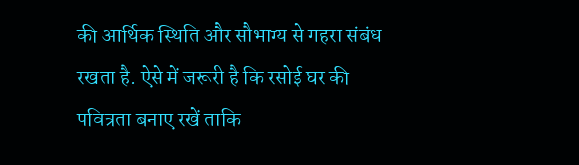की आर्थिक स्थिति और सौभाग्य से गहरा संबंध रखता है. ऐसे में जरूरी है कि रसोई घर की पवित्रता बनाए रखें ताकि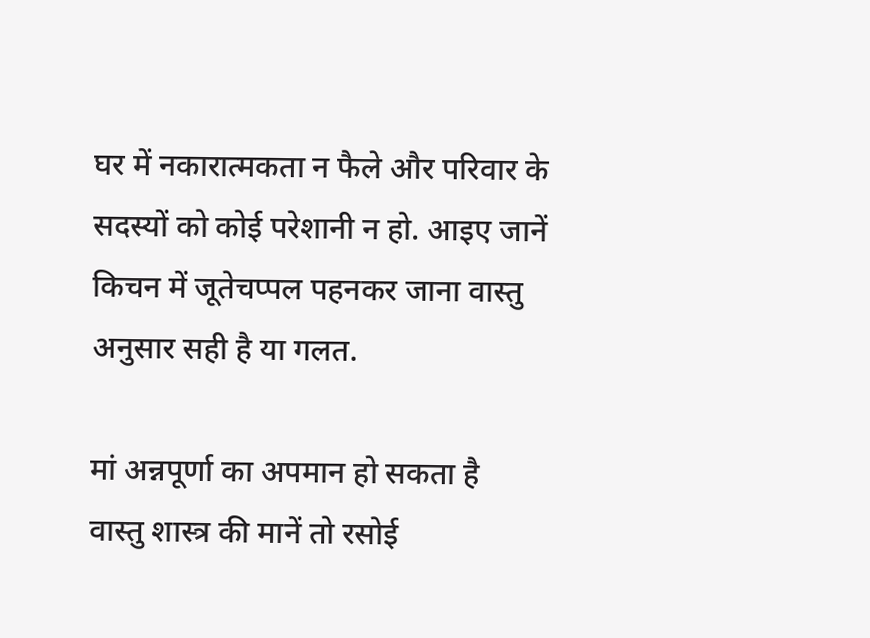घर में नकारात्मकता न फैले और परिवार के सदस्यों को कोई परेशानी न हो. आइए जानें किचन में जूतेचप्पल पहनकर जाना वास्तु अनुसार सही है या गलत.

मां अन्नपूर्णा का अपमान हो सकता है
वास्तु शास्त्र की मानें तो रसोई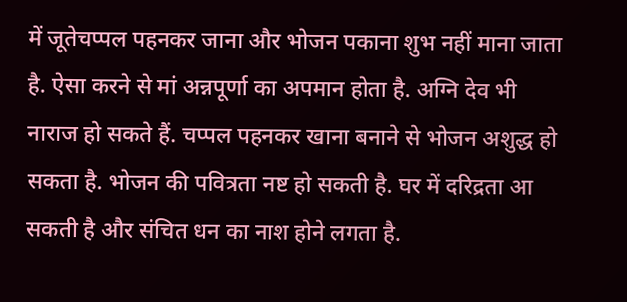में जूतेचप्पल पहनकर जाना और भोजन पकाना शुभ नहीं माना जाता है. ऐसा करने से मां अन्नपूर्णा का अपमान होता है. अग्नि देव भी नाराज हो सकते हैं. चप्पल पहनकर खाना बनाने से भोजन अशुद्ध हो सकता है. भोजन की पवित्रता नष्ट हो सकती है. घर में दरिद्रता आ सकती है और संचित धन का नाश होने लगता है.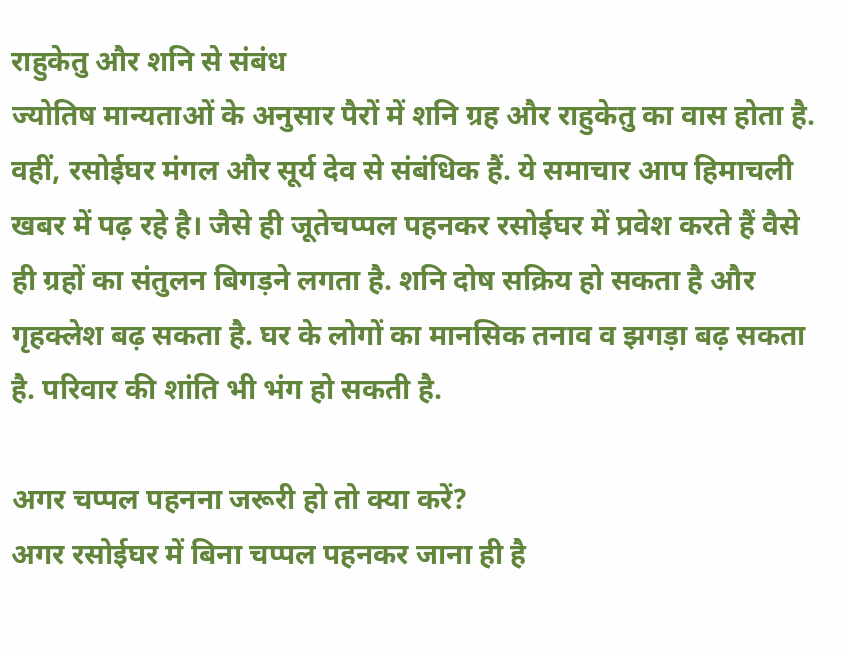राहुकेतु और शनि से संबंध
ज्योतिष मान्यताओं के अनुसार पैरों में शनि ग्रह और राहुकेतु का वास होता है. वहीं, रसोईघर मंगल और सूर्य देव से संबंधिक हैं. ये समाचार आप हिमाचली खबर में पढ़ रहे है। जैसे ही जूतेचप्पल पहनकर रसोईघर में प्रवेश करते हैं वैसे ही ग्रहों का संतुलन बिगड़ने लगता है. शनि दोष सक्रिय हो सकता है और गृहक्लेश बढ़ सकता है. घर के लोगों का मानसिक तनाव व झगड़ा बढ़ सकता है. परिवार की शांति भी भंग हो सकती है.

अगर चप्पल पहनना जरूरी हो तो क्या करें?
अगर रसोईघर में बिना चप्पल पहनकर जाना ही है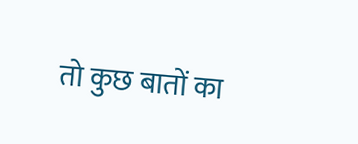तो कुछ बातों का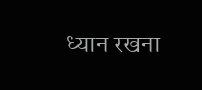ध्यान रखना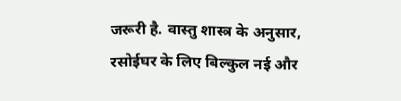जरूरी है. वास्तु शास्त्र के अनुसार, रसोईघर के लिए बिल्कुल नई और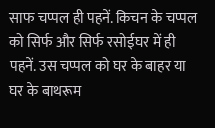साफ चप्पल ही पहनें. किचन के चप्पल को सिर्फ और सिर्फ रसोईघर में ही पहनें. उस चप्पल को घर के बाहर या घर के बाथरूम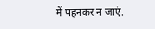में पहनकर न जाएं.